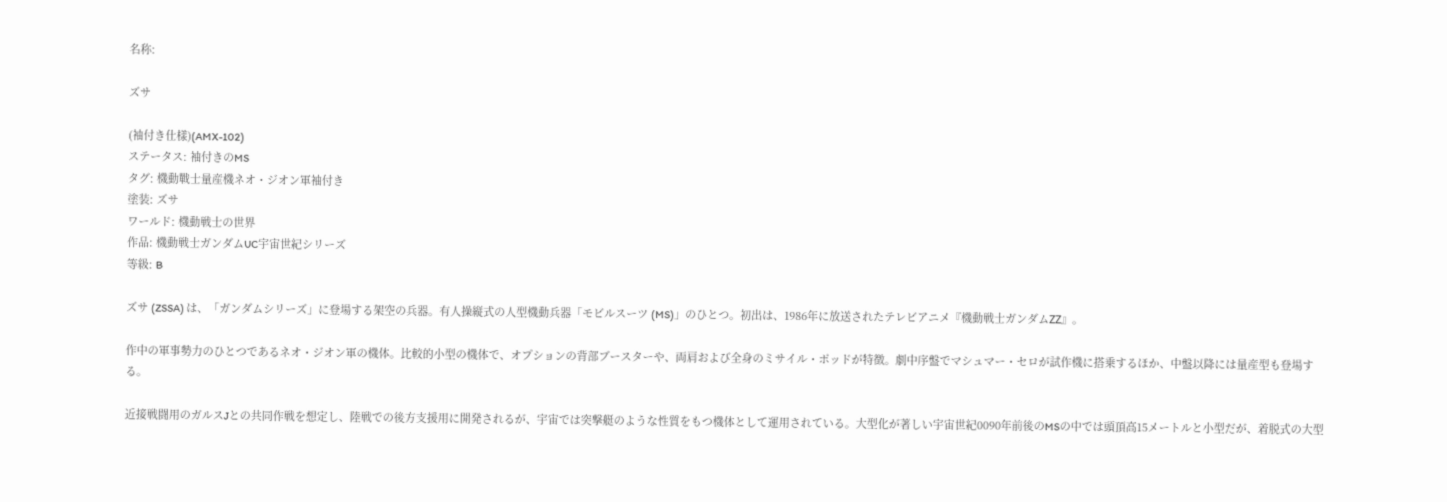名称:

ズサ

(袖付き仕樣)(AMX-102)
ステータス: 袖付きのMS
タグ: 機動戰士量産機ネオ・ジオン軍袖付き
塗装: ズサ
ワールド: 機動戦士の世界
作品: 機動戦士ガンダムUC宇宙世紀シリーズ
等級: B

ズサ (ZSSA) は、「ガンダムシリーズ」に登場する架空の兵器。有人操縦式の人型機動兵器「モビルスーツ (MS)」のひとつ。初出は、1986年に放送されたテレビアニメ『機動戦士ガンダムΖΖ』。

作中の軍事勢力のひとつであるネオ・ジオン軍の機体。比較的小型の機体で、オプションの背部ブースターや、両肩および全身のミサイル・ポッドが特徴。劇中序盤でマシュマー・セロが試作機に搭乗するほか、中盤以降には量産型も登場する。

近接戦闘用のガルスJとの共同作戦を想定し、陸戦での後方支援用に開発されるが、宇宙では突撃艇のような性質をもつ機体として運用されている。大型化が著しい宇宙世紀0090年前後のMSの中では頭頂高15メートルと小型だが、着脱式の大型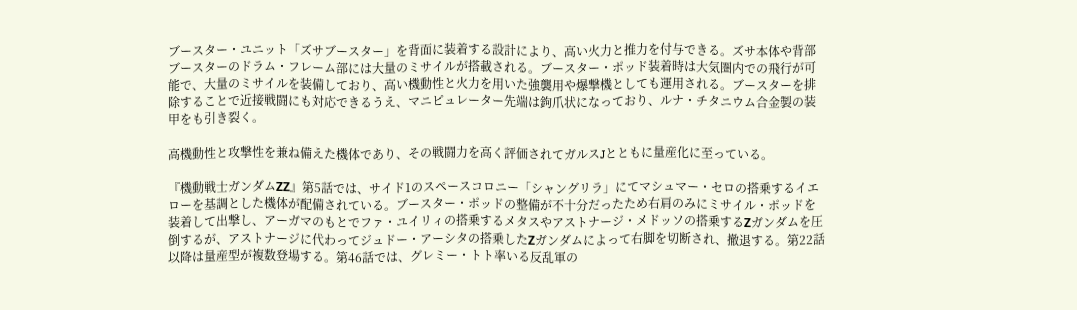ブースター・ユニット「ズサブースター」を背面に装着する設計により、高い火力と推力を付与できる。ズサ本体や背部ブースターのドラム・フレーム部には大量のミサイルが搭載される。ブースター・ポッド装着時は大気圏内での飛行が可能で、大量のミサイルを装備しており、高い機動性と火力を用いた強襲用や爆撃機としても運用される。ブースターを排除することで近接戦闘にも対応できるうえ、マニピュレーター先端は鉤爪状になっており、ルナ・チタニウム合金製の装甲をも引き裂く。

高機動性と攻撃性を兼ね備えた機体であり、その戦闘力を高く評価されてガルスJとともに量産化に至っている。

『機動戦士ガンダムΖΖ』第5話では、サイド1のスペースコロニー「シャングリラ」にてマシュマー・セロの搭乗するイエローを基調とした機体が配備されている。ブースター・ポッドの整備が不十分だったため右肩のみにミサイル・ポッドを装着して出撃し、アーガマのもとでファ・ユイリィの搭乗するメタスやアストナージ・メドッソの搭乗するΖガンダムを圧倒するが、アストナージに代わってジュドー・アーシタの搭乗したΖガンダムによって右脚を切断され、撤退する。第22話以降は量産型が複数登場する。第46話では、グレミー・トト率いる反乱軍の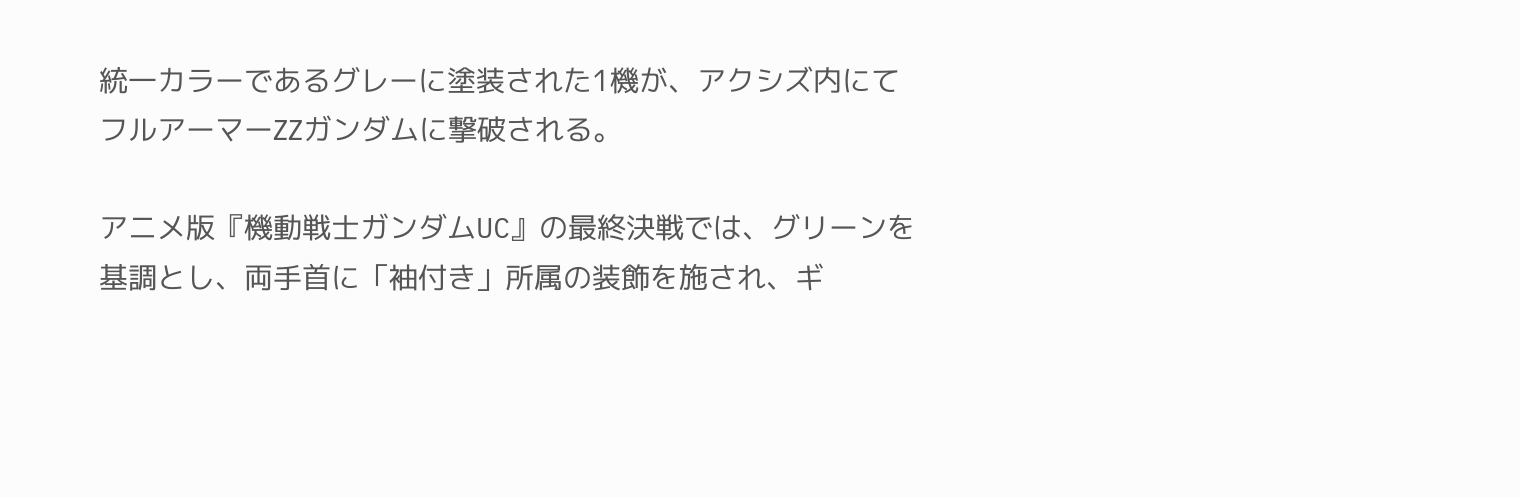統一カラーであるグレーに塗装された1機が、アクシズ内にてフルアーマーΖΖガンダムに撃破される。

アニメ版『機動戦士ガンダムUC』の最終決戦では、グリーンを基調とし、両手首に「袖付き」所属の装飾を施され、ギ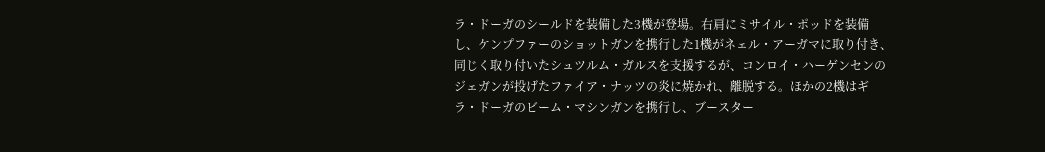ラ・ドーガのシールドを装備した3機が登場。右肩にミサイル・ポッドを装備し、ケンプファーのショットガンを携行した1機がネェル・アーガマに取り付き、同じく取り付いたシュツルム・ガルスを支援するが、コンロイ・ハーゲンセンのジェガンが投げたファイア・ナッツの炎に焼かれ、離脱する。ほかの2機はギラ・ドーガのビーム・マシンガンを携行し、ブースター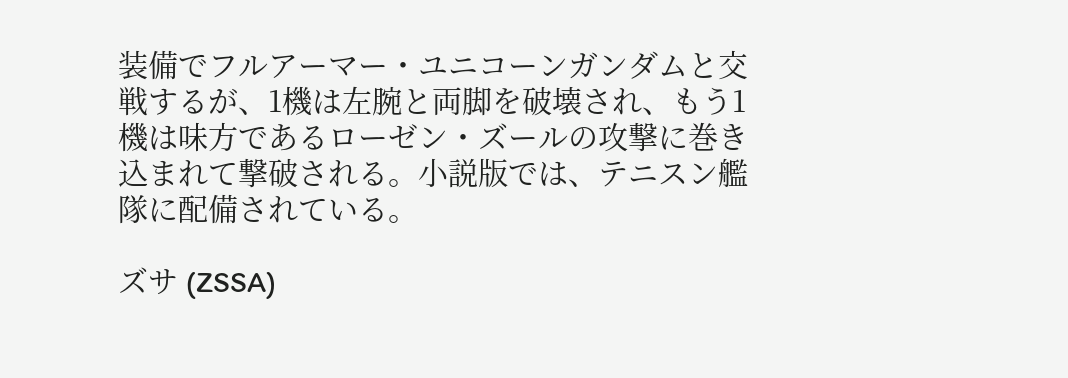装備でフルアーマー・ユニコーンガンダムと交戦するが、1機は左腕と両脚を破壊され、もう1機は味方であるローゼン・ズールの攻撃に巻き込まれて撃破される。小説版では、テニスン艦隊に配備されている。

ズサ (ZSSA)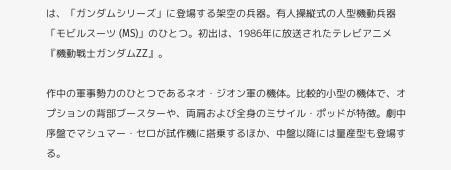は、「ガンダムシリーズ」に登場する架空の兵器。有人操縦式の人型機動兵器「モビルスーツ (MS)」のひとつ。初出は、1986年に放送されたテレビアニメ『機動戦士ガンダムΖΖ』。

作中の軍事勢力のひとつであるネオ・ジオン軍の機体。比較的小型の機体で、オプションの背部ブースターや、両肩および全身のミサイル・ポッドが特徴。劇中序盤でマシュマー・セロが試作機に搭乗するほか、中盤以降には量産型も登場する。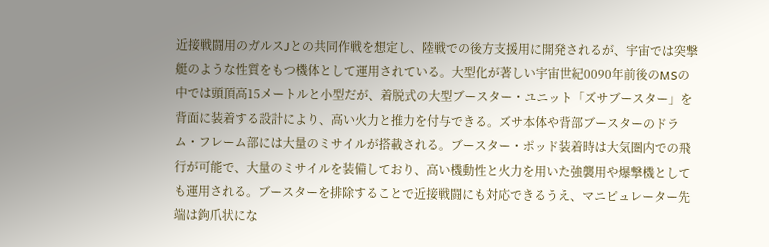近接戦闘用のガルスJとの共同作戦を想定し、陸戦での後方支援用に開発されるが、宇宙では突撃艇のような性質をもつ機体として運用されている。大型化が著しい宇宙世紀0090年前後のMSの中では頭頂高15メートルと小型だが、着脱式の大型ブースター・ユニット「ズサブースター」を背面に装着する設計により、高い火力と推力を付与できる。ズサ本体や背部ブースターのドラム・フレーム部には大量のミサイルが搭載される。ブースター・ポッド装着時は大気圏内での飛行が可能で、大量のミサイルを装備しており、高い機動性と火力を用いた強襲用や爆撃機としても運用される。ブースターを排除することで近接戦闘にも対応できるうえ、マニピュレーター先端は鉤爪状にな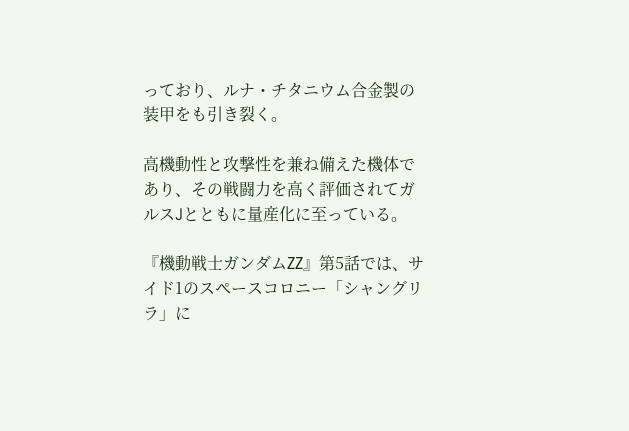っており、ルナ・チタニウム合金製の装甲をも引き裂く。

高機動性と攻撃性を兼ね備えた機体であり、その戦闘力を高く評価されてガルスJとともに量産化に至っている。

『機動戦士ガンダムΖΖ』第5話では、サイド1のスペースコロニー「シャングリラ」に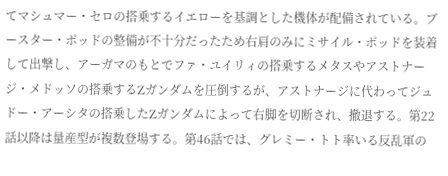てマシュマー・セロの搭乗するイエローを基調とした機体が配備されている。ブースター・ポッドの整備が不十分だったため右肩のみにミサイル・ポッドを装着して出撃し、アーガマのもとでファ・ユイリィの搭乗するメタスやアストナージ・メドッソの搭乗するΖガンダムを圧倒するが、アストナージに代わってジュドー・アーシタの搭乗したΖガンダムによって右脚を切断され、撤退する。第22話以降は量産型が複数登場する。第46話では、グレミー・トト率いる反乱軍の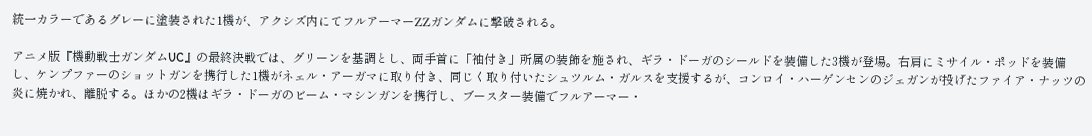統一カラーであるグレーに塗装された1機が、アクシズ内にてフルアーマーΖΖガンダムに撃破される。

アニメ版『機動戦士ガンダムUC』の最終決戦では、グリーンを基調とし、両手首に「袖付き」所属の装飾を施され、ギラ・ドーガのシールドを装備した3機が登場。右肩にミサイル・ポッドを装備し、ケンプファーのショットガンを携行した1機がネェル・アーガマに取り付き、同じく取り付いたシュツルム・ガルスを支援するが、コンロイ・ハーゲンセンのジェガンが投げたファイア・ナッツの炎に焼かれ、離脱する。ほかの2機はギラ・ドーガのビーム・マシンガンを携行し、ブースター装備でフルアーマー・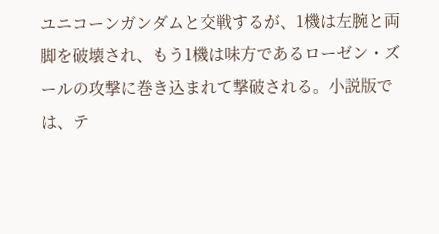ユニコーンガンダムと交戦するが、1機は左腕と両脚を破壊され、もう1機は味方であるローゼン・ズールの攻撃に巻き込まれて撃破される。小説版では、テ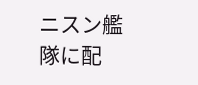ニスン艦隊に配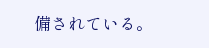備されている。